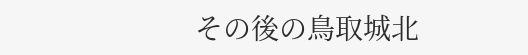その後の鳥取城北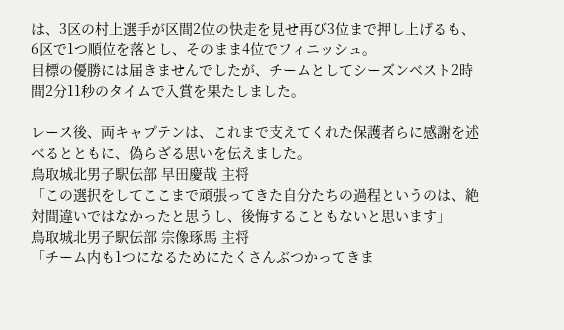は、3区の村上選手が区間2位の快走を見せ再び3位まで押し上げるも、6区で1つ順位を落とし、そのまま4位でフィニッシュ。
目標の優勝には届きませんでしたが、チームとしてシーズンベスト2時間2分11秒のタイムで入賞を果たしました。

レース後、両キャプテンは、これまで支えてくれた保護者らに感謝を述べるとともに、偽らざる思いを伝えました。
鳥取城北男子駅伝部 早田慶哉 主将
「この選択をしてここまで頑張ってきた自分たちの過程というのは、絶対間違いではなかったと思うし、後悔することもないと思います」
鳥取城北男子駅伝部 宗像琢馬 主将
「チーム内も1つになるためにたくさんぶつかってきま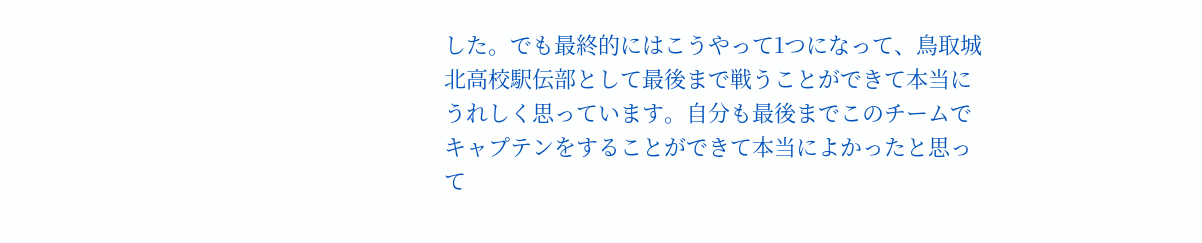した。でも最終的にはこうやって1つになって、鳥取城北高校駅伝部として最後まで戦うことができて本当にうれしく思っています。自分も最後までこのチームでキャプテンをすることができて本当によかったと思って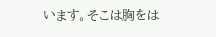います。そこは胸をは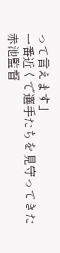って言えます」
一番近くで選手たちを見守ってきた赤池監督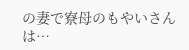の妻で寮母のもやいさんは…